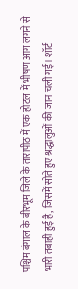पश्चिम बंगाल के बीरभूम जिले के तारापीठ में एक होटल में भीषण आग लगने से भारी तबाही हुई है, जिसमें सोते हुए श्रद्धालुओं की जान चली गई। शॉर्ट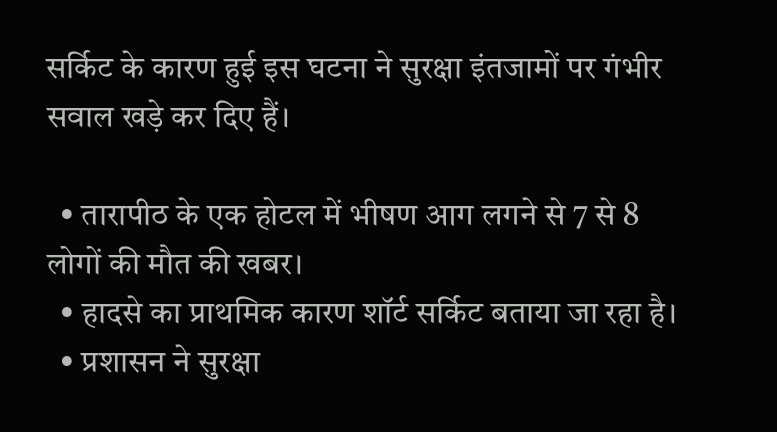सर्किट के कारण हुई इस घटना ने सुरक्षा इंतजामों पर गंभीर सवाल खड़े कर दिए हैं।

  • तारापीठ के एक होटल में भीषण आग लगने से 7 से 8 लोगों की मौत की खबर।
  • हादसे का प्राथमिक कारण शॉर्ट सर्किट बताया जा रहा है।
  • प्रशासन ने सुरक्षा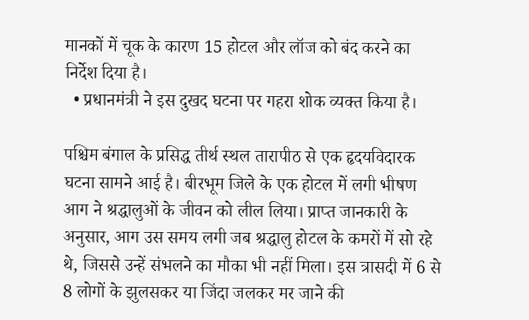मानकों में चूक के कारण 15 होटल और लॉज को बंद करने का निर्देश दिया है।
  • प्रधानमंत्री ने इस दुखद घटना पर गहरा शोक व्यक्त किया है।

पश्चिम बंगाल के प्रसिद्ध तीर्थ स्थल तारापीठ से एक हृदयविदारक घटना सामने आई है। बीरभूम जिले के एक होटल में लगी भीषण आग ने श्रद्धालुओं के जीवन को लील लिया। प्राप्त जानकारी के अनुसार, आग उस समय लगी जब श्रद्धालु होटल के कमरों में सो रहे थे, जिससे उन्हें संभलने का मौका भी नहीं मिला। इस त्रासदी में 6 से 8 लोगों के झुलसकर या जिंदा जलकर मर जाने की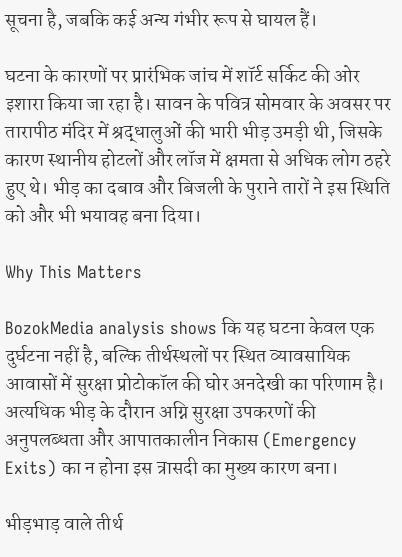सूचना है, जबकि कई अन्य गंभीर रूप से घायल हैं।

घटना के कारणों पर प्रारंभिक जांच में शॉर्ट सर्किट की ओर इशारा किया जा रहा है। सावन के पवित्र सोमवार के अवसर पर तारापीठ मंदिर में श्रद्धालुओं की भारी भीड़ उमड़ी थी, जिसके कारण स्थानीय होटलों और लॉज में क्षमता से अधिक लोग ठहरे हुए थे। भीड़ का दबाव और बिजली के पुराने तारों ने इस स्थिति को और भी भयावह बना दिया।

Why This Matters

BozokMedia analysis shows कि यह घटना केवल एक दुर्घटना नहीं है, बल्कि तीर्थस्थलों पर स्थित व्यावसायिक आवासों में सुरक्षा प्रोटोकॉल की घोर अनदेखी का परिणाम है। अत्यधिक भीड़ के दौरान अग्नि सुरक्षा उपकरणों की अनुपलब्धता और आपातकालीन निकास (Emergency Exits) का न होना इस त्रासदी का मुख्य कारण बना।

भीड़भाड़ वाले तीर्थ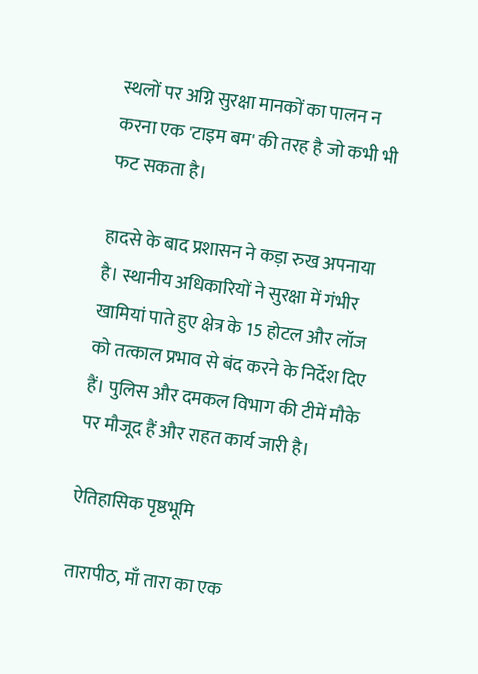स्थलों पर अग्नि सुरक्षा मानकों का पालन न करना एक 'टाइम बम' की तरह है जो कभी भी फट सकता है।

हादसे के बाद प्रशासन ने कड़ा रुख अपनाया है। स्थानीय अधिकारियों ने सुरक्षा में गंभीर खामियां पाते हुए क्षेत्र के 15 होटल और लॉज को तत्काल प्रभाव से बंद करने के निर्देश दिए हैं। पुलिस और दमकल विभाग की टीमें मौके पर मौजूद हैं और राहत कार्य जारी है।

ऐतिहासिक पृष्ठभूमि

तारापीठ, माँ तारा का एक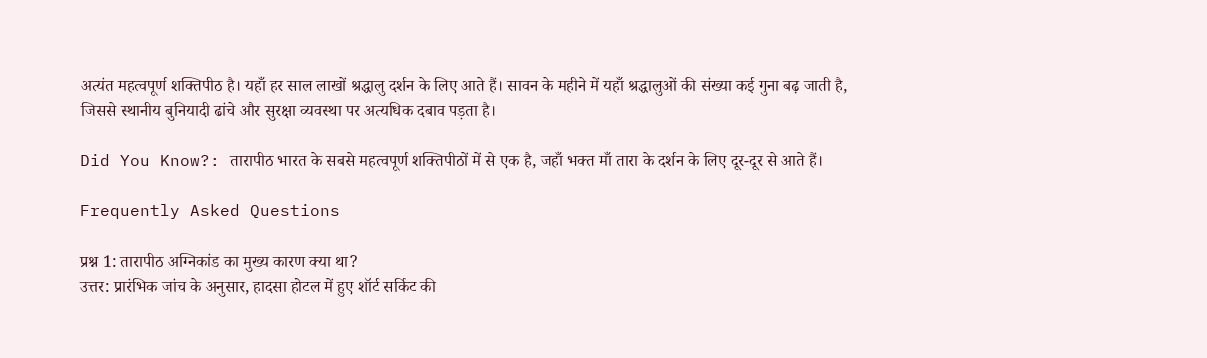अत्यंत महत्वपूर्ण शक्तिपीठ है। यहाँ हर साल लाखों श्रद्धालु दर्शन के लिए आते हैं। सावन के महीने में यहाँ श्रद्धालुओं की संख्या कई गुना बढ़ जाती है, जिससे स्थानीय बुनियादी ढांचे और सुरक्षा व्यवस्था पर अत्यधिक दबाव पड़ता है।

Did You Know?: तारापीठ भारत के सबसे महत्वपूर्ण शक्तिपीठों में से एक है, जहाँ भक्त माँ तारा के दर्शन के लिए दूर-दूर से आते हैं।

Frequently Asked Questions

प्रश्न 1: तारापीठ अग्निकांड का मुख्य कारण क्या था?
उत्तर: प्रारंभिक जांच के अनुसार, हादसा होटल में हुए शॉर्ट सर्किट की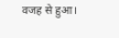वजह से हुआ।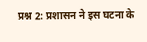प्रश्न 2: प्रशासन ने इस घटना के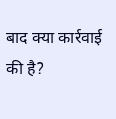बाद क्या कार्रवाई की है?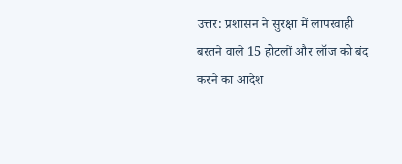उत्तर: प्रशासन ने सुरक्षा में लापरवाही बरतने वाले 15 होटलों और लॉज को बंद करने का आदेश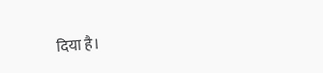दिया है।